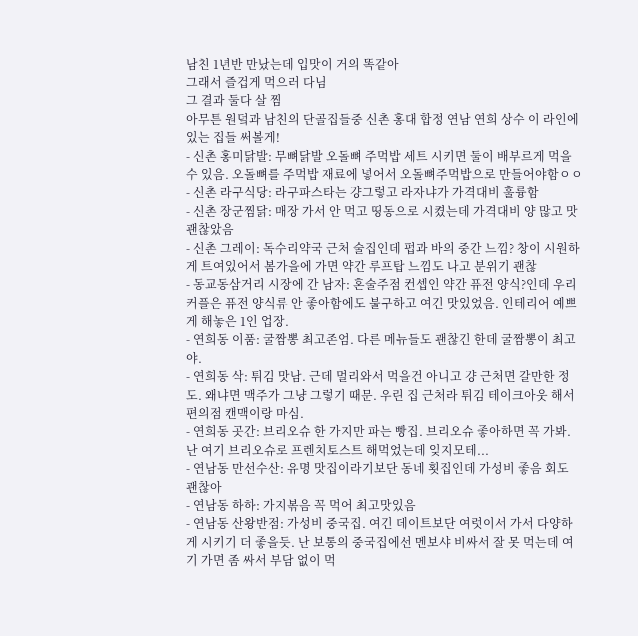남친 1년반 만났는데 입맛이 거의 똑같아
그래서 즐겁게 먹으러 다님
그 결과 둘다 살 찜
아무튼 원덬과 남친의 단골집들중 신촌 홍대 합정 연남 연희 상수 이 라인에 있는 집들 써볼게!
- 신촌 홍미닭발: 무뼈닭발 오돌뼈 주먹밥 세트 시키면 둘이 배부르게 먹을수 있음. 오돌뼈를 주먹밥 재료에 넣어서 오돌뼈주먹밥으로 만들어야함ㅇㅇ
- 신촌 라구식당: 라구파스타는 걍그렇고 라자냐가 가격대비 훌륭함
- 신촌 장군찜닭: 매장 가서 안 먹고 띵동으로 시켰는데 가격대비 양 많고 맛 괜찮았음
- 신촌 그레이: 독수리약국 근처 술집인데 펍과 바의 중간 느낌? 창이 시원하게 트여있어서 봄가을에 가면 약간 루프탑 느낌도 나고 분위기 괜찮
- 동교동삼거리 시장에 간 남자: 혼술주점 컨셉인 약간 퓨전 양식?인데 우리 커플은 퓨전 양식류 안 좋아함에도 불구하고 여긴 맛있었음. 인테리어 예쁘게 해놓은 1인 업장.
- 연희동 이품: 굴짬뽕 최고존엄. 다른 메뉴들도 괜찮긴 한데 굴짬뽕이 최고야.
- 연희동 삭: 튀김 맛남. 근데 멀리와서 먹을건 아니고 걍 근처면 갈만한 정도. 왜냐면 맥주가 그냥 그렇기 때문. 우린 집 근처라 튀김 테이크아웃 해서 편의점 캔맥이랑 마심.
- 연희동 곳간: 브리오슈 한 가지만 파는 빵집. 브리오슈 좋아하면 꼭 가봐. 난 여기 브리오슈로 프렌치토스트 해먹었는데 잊지모테...
- 연남동 만선수산: 유명 맛집이라기보단 동네 횟집인데 가성비 좋음 회도 괜찮아
- 연남동 하하: 가지볶음 꼭 먹어 최고맛있음
- 연남동 산왕반점: 가성비 중국집. 여긴 데이트보단 여럿이서 가서 다양하게 시키기 더 좋을듯. 난 보통의 중국집에선 멘보샤 비싸서 잘 못 먹는데 여기 가면 좀 싸서 부담 없이 먹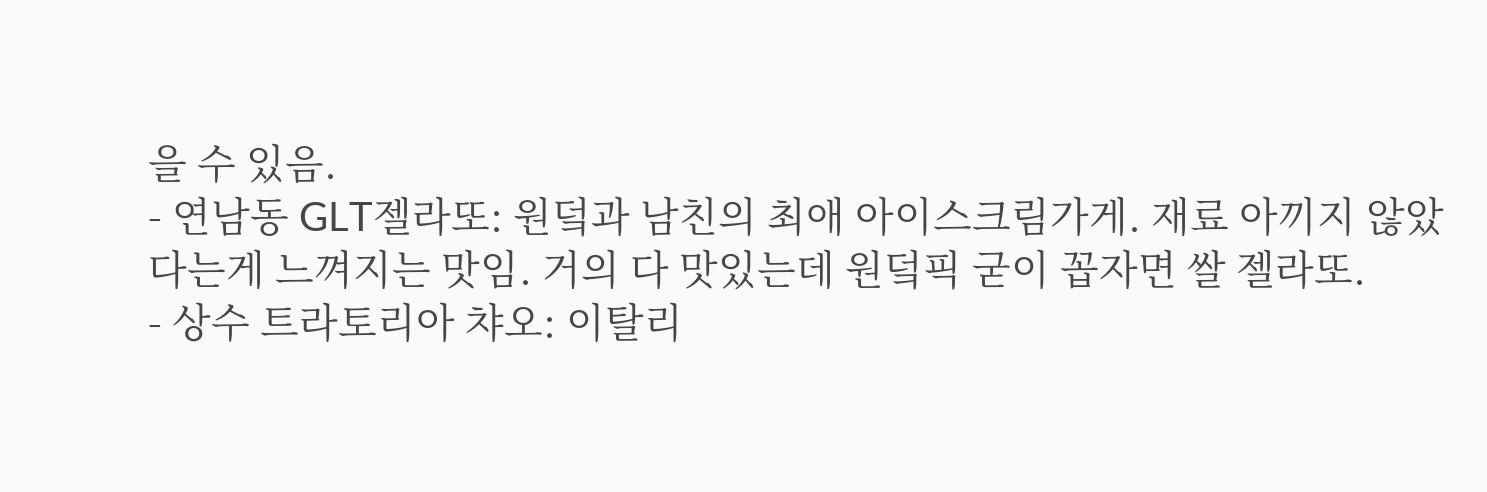을 수 있음.
- 연남동 GLT젤라또: 원덬과 남친의 최애 아이스크림가게. 재료 아끼지 않았다는게 느껴지는 맛임. 거의 다 맛있는데 원덬픽 굳이 꼽자면 쌀 젤라또.
- 상수 트라토리아 챠오: 이탈리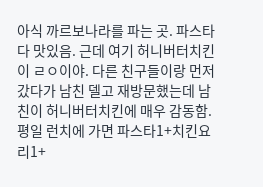아식 까르보나라를 파는 곳. 파스타 다 맛있음. 근데 여기 허니버터치킨이 ㄹㅇ이야. 다른 친구들이랑 먼저 갔다가 남친 델고 재방문했는데 남친이 허니버터치킨에 매우 감동함. 평일 런치에 가면 파스타1+치킨요리1+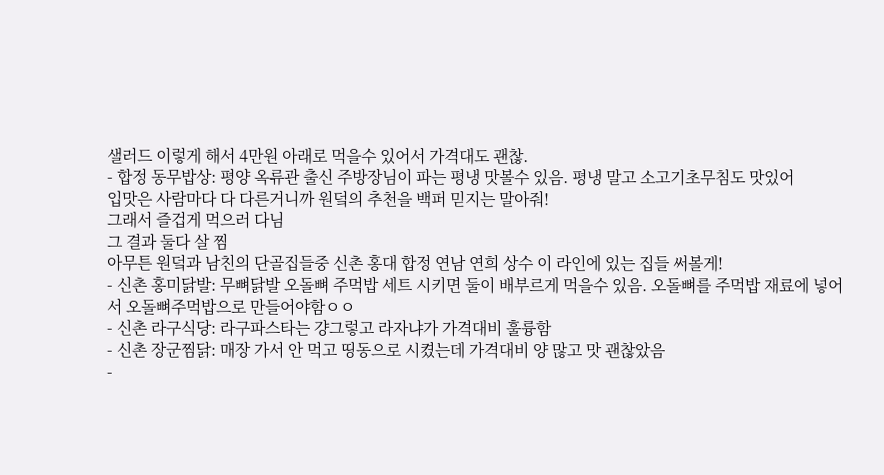샐러드 이렇게 해서 4만원 아래로 먹을수 있어서 가격대도 괜찮.
- 합정 동무밥상: 평양 옥류관 출신 주방장님이 파는 평냉 맛볼수 있음. 평냉 말고 소고기초무침도 맛있어
입맛은 사람마다 다 다른거니까 원덬의 추천을 백퍼 믿지는 말아줘!
그래서 즐겁게 먹으러 다님
그 결과 둘다 살 찜
아무튼 원덬과 남친의 단골집들중 신촌 홍대 합정 연남 연희 상수 이 라인에 있는 집들 써볼게!
- 신촌 홍미닭발: 무뼈닭발 오돌뼈 주먹밥 세트 시키면 둘이 배부르게 먹을수 있음. 오돌뼈를 주먹밥 재료에 넣어서 오돌뼈주먹밥으로 만들어야함ㅇㅇ
- 신촌 라구식당: 라구파스타는 걍그렇고 라자냐가 가격대비 훌륭함
- 신촌 장군찜닭: 매장 가서 안 먹고 띵동으로 시켰는데 가격대비 양 많고 맛 괜찮았음
-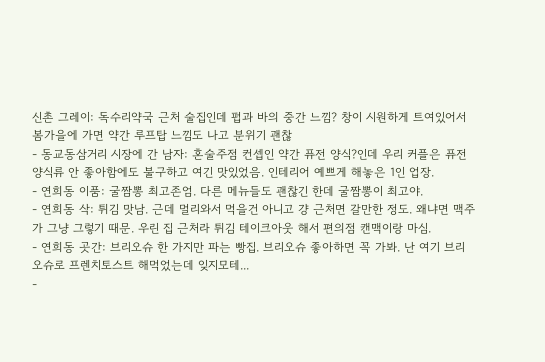신촌 그레이: 독수리약국 근처 술집인데 펍과 바의 중간 느낌? 창이 시원하게 트여있어서 봄가을에 가면 약간 루프탑 느낌도 나고 분위기 괜찮
- 동교동삼거리 시장에 간 남자: 혼술주점 컨셉인 약간 퓨전 양식?인데 우리 커플은 퓨전 양식류 안 좋아함에도 불구하고 여긴 맛있었음. 인테리어 예쁘게 해놓은 1인 업장.
- 연희동 이품: 굴짬뽕 최고존엄. 다른 메뉴들도 괜찮긴 한데 굴짬뽕이 최고야.
- 연희동 삭: 튀김 맛남. 근데 멀리와서 먹을건 아니고 걍 근처면 갈만한 정도. 왜냐면 맥주가 그냥 그렇기 때문. 우린 집 근처라 튀김 테이크아웃 해서 편의점 캔맥이랑 마심.
- 연희동 곳간: 브리오슈 한 가지만 파는 빵집. 브리오슈 좋아하면 꼭 가봐. 난 여기 브리오슈로 프렌치토스트 해먹었는데 잊지모테...
-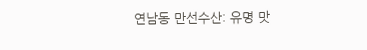연남동 만선수산: 유명 맛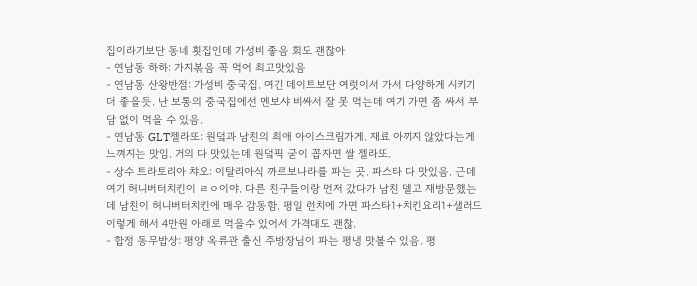집이라기보단 동네 횟집인데 가성비 좋음 회도 괜찮아
- 연남동 하하: 가지볶음 꼭 먹어 최고맛있음
- 연남동 산왕반점: 가성비 중국집. 여긴 데이트보단 여럿이서 가서 다양하게 시키기 더 좋을듯. 난 보통의 중국집에선 멘보샤 비싸서 잘 못 먹는데 여기 가면 좀 싸서 부담 없이 먹을 수 있음.
- 연남동 GLT젤라또: 원덬과 남친의 최애 아이스크림가게. 재료 아끼지 않았다는게 느껴지는 맛임. 거의 다 맛있는데 원덬픽 굳이 꼽자면 쌀 젤라또.
- 상수 트라토리아 챠오: 이탈리아식 까르보나라를 파는 곳. 파스타 다 맛있음. 근데 여기 허니버터치킨이 ㄹㅇ이야. 다른 친구들이랑 먼저 갔다가 남친 델고 재방문했는데 남친이 허니버터치킨에 매우 감동함. 평일 런치에 가면 파스타1+치킨요리1+샐러드 이렇게 해서 4만원 아래로 먹을수 있어서 가격대도 괜찮.
- 합정 동무밥상: 평양 옥류관 출신 주방장님이 파는 평냉 맛볼수 있음. 평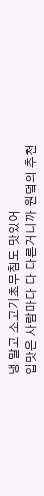냉 말고 소고기초무침도 맛있어
입맛은 사람마다 다 다른거니까 원덬의 추천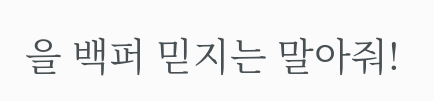을 백퍼 믿지는 말아줘!